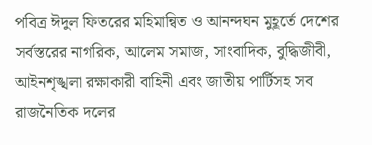পবিত্র ঈদুল ফিতরের মহিমান্বিত ও আনন্দঘন মুহূর্তে দেশের সর্বস্তরের নাগরিক, আলেম সমাজ, সাংবাদিক, বুদ্ধিজীবী, আইনশৃঙ্খলা রক্ষাকারী বাহিনী এবং জাতীয় পার্টিসহ সব রাজনৈতিক দলের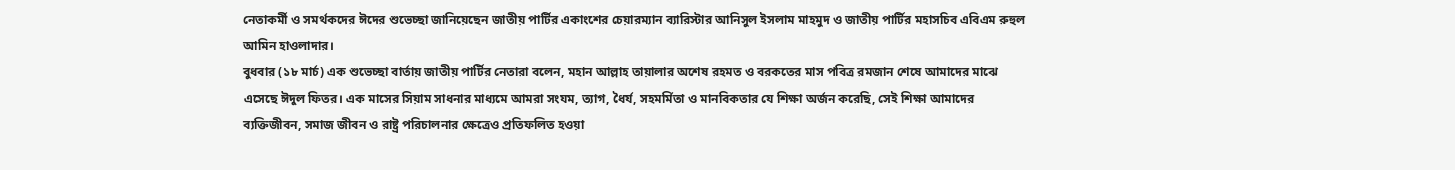নেতাকর্মী ও সমর্থকদের ঈদের শুভেচ্ছা জানিয়েছেন জাতীয় পার্টির একাংশের চেয়ারম্যান ব্যারিস্টার আনিসুল ইসলাম মাহমুদ ও জাতীয় পার্টির মহাসচিব এবিএম রুহুল আমিন হাওলাদার।
বুধবার (১৮ মার্চ) এক শুভেচ্ছা বার্তায় জাতীয় পার্টির নেতারা বলেন, মহান আল্লাহ তায়ালার অশেষ রহমত ও বরকতের মাস পবিত্র রমজান শেষে আমাদের মাঝে এসেছে ঈদুল ফিতর। এক মাসের সিয়াম সাধনার মাধ্যমে আমরা সংযম, ত্যাগ, ধৈর্য, সহমর্মিতা ও মানবিকতার যে শিক্ষা অর্জন করেছি, সেই শিক্ষা আমাদের ব্যক্তিজীবন, সমাজ জীবন ও রাষ্ট্র পরিচালনার ক্ষেত্রেও প্রতিফলিত হওয়া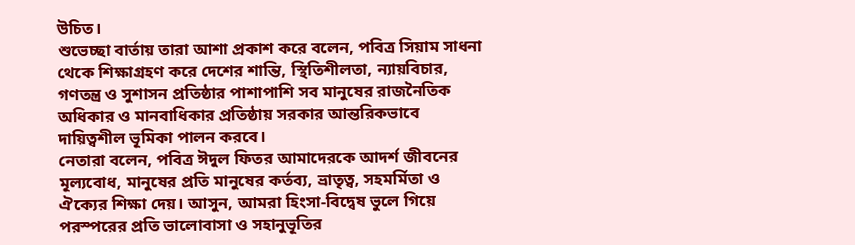উচিত।
শুভেচ্ছা বার্তায় তারা আশা প্রকাশ করে বলেন, পবিত্র সিয়াম সাধনা থেকে শিক্ষাগ্রহণ করে দেশের শান্তি, স্থিতিশীলতা, ন্যায়বিচার, গণতন্ত্র ও সুশাসন প্রতিষ্ঠার পাশাপাশি সব মানুষের রাজনৈতিক অধিকার ও মানবাধিকার প্রতিষ্ঠায় সরকার আন্তরিকভাবে দায়িত্বশীল ভূমিকা পালন করবে।
নেতারা বলেন, পবিত্র ঈদুল ফিতর আমাদেরকে আদর্শ জীবনের মূল্যবোধ, মানুষের প্রতি মানুষের কর্তব্য, ভ্রাতৃত্ব, সহমর্মিতা ও ঐক্যের শিক্ষা দেয়। আসুন, আমরা হিংসা-বিদ্বেষ ভুলে গিয়ে পরস্পরের প্রতি ভালোবাসা ও সহানুভূতির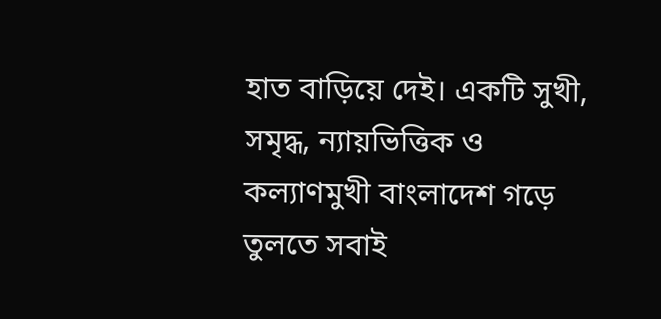হাত বাড়িয়ে দেই। একটি সুখী, সমৃদ্ধ, ন্যায়ভিত্তিক ও কল্যাণমুখী বাংলাদেশ গড়ে তুলতে সবাই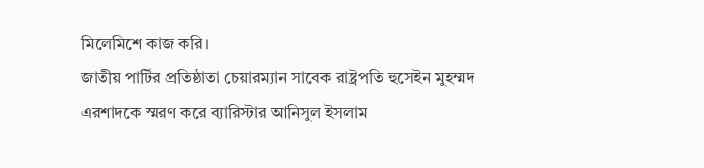মিলেমিশে কাজ করি।
জাতীয় পার্টির প্রতিষ্ঠাতা চেয়ারম্যান সাবেক রাষ্ট্রপতি হুসেইন মুহম্মদ এরশাদকে স্মরণ করে ব্যারিস্টার আনিসুল ইসলাম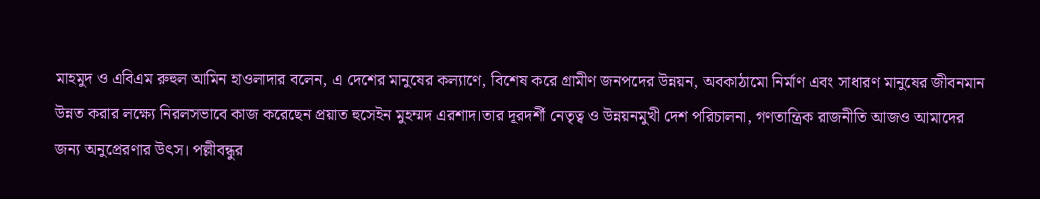মাহমুদ ও এবিএম রুহুল আমিন হাওলাদার বলেন, এ দেশের মানুষের কল্যাণে, বিশেষ করে গ্রামীণ জনপদের উন্নয়ন, অবকাঠামো নির্মাণ এবং সাধারণ মানুষের জীবনমান উন্নত করার লক্ষ্যে নিরলসভাবে কাজ করেছেন প্রয়াত হুসেইন মুহম্মদ এরশাদ।তার দূরদর্শী নেতৃত্ব ও উন্নয়নমুখী দেশ পরিচালনা, গণতান্ত্রিক রাজনীতি আজও আমাদের জন্য অনুপ্রেরণার উৎস। পল্লীবন্ধুর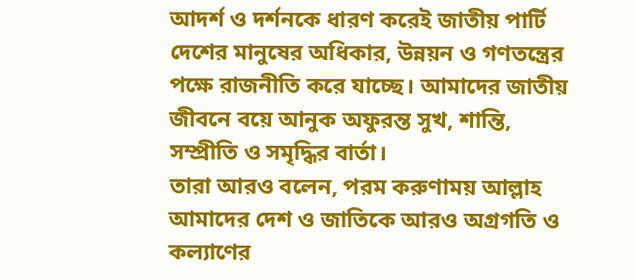আদর্শ ও দর্শনকে ধারণ করেই জাতীয় পার্টি দেশের মানুষের অধিকার, উন্নয়ন ও গণতন্ত্রের পক্ষে রাজনীতি করে যাচ্ছে। আমাদের জাতীয় জীবনে বয়ে আনুক অফুরন্ত সুখ, শান্তি, সম্প্রীতি ও সমৃদ্ধির বার্তা।
তারা আরও বলেন, পরম করুণাময় আল্লাহ আমাদের দেশ ও জাতিকে আরও অগ্রগতি ও কল্যাণের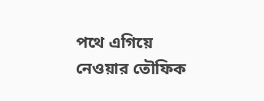পথে এগিয়ে নেওয়ার তৌফিক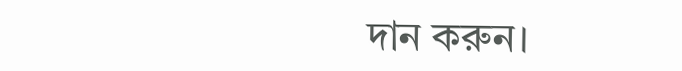দান করুন।